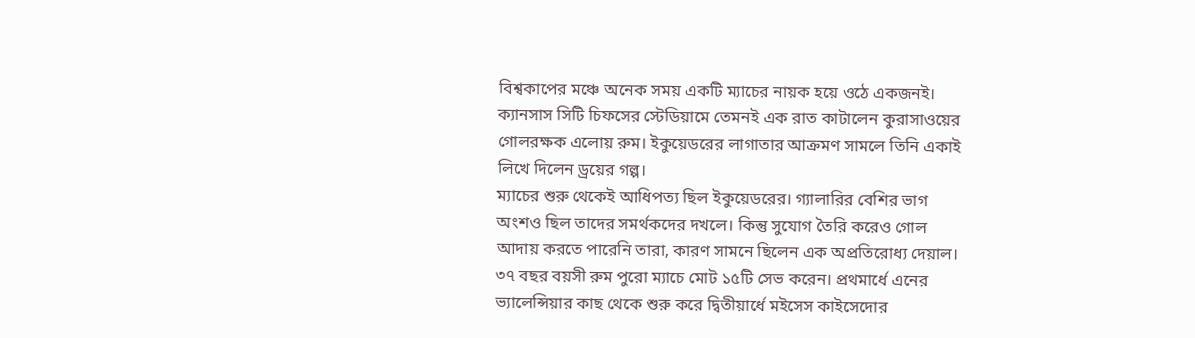বিশ্বকাপের মঞ্চে অনেক সময় একটি ম্যাচের নায়ক হয়ে ওঠে একজনই। ক্যানসাস সিটি চিফসের স্টেডিয়ামে তেমনই এক রাত কাটালেন কুরাসাওয়ের গোলরক্ষক এলোয় রুম। ইকুয়েডরের লাগাতার আক্রমণ সামলে তিনি একাই লিখে দিলেন ড্রয়ের গল্প।
ম্যাচের শুরু থেকেই আধিপত্য ছিল ইকুয়েডরের। গ্যালারির বেশির ভাগ অংশও ছিল তাদের সমর্থকদের দখলে। কিন্তু সুযোগ তৈরি করেও গোল আদায় করতে পারেনি তারা, কারণ সামনে ছিলেন এক অপ্রতিরোধ্য দেয়াল।
৩৭ বছর বয়সী রুম পুরো ম্যাচে মোট ১৫টি সেভ করেন। প্রথমার্ধে এনের ভ্যালেন্সিয়ার কাছ থেকে শুরু করে দ্বিতীয়ার্ধে মইসেস কাইসেদোর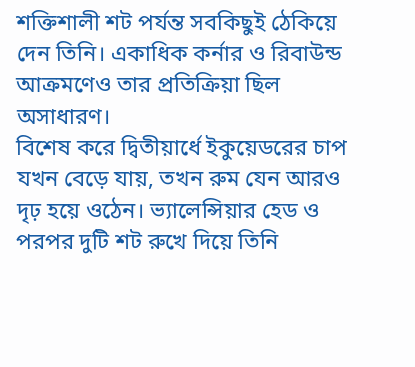শক্তিশালী শট পর্যন্ত সবকিছুই ঠেকিয়ে দেন তিনি। একাধিক কর্নার ও রিবাউন্ড আক্রমণেও তার প্রতিক্রিয়া ছিল অসাধারণ।
বিশেষ করে দ্বিতীয়ার্ধে ইকুয়েডরের চাপ যখন বেড়ে যায়, তখন রুম যেন আরও দৃঢ় হয়ে ওঠেন। ভ্যালেন্সিয়ার হেড ও পরপর দুটি শট রুখে দিয়ে তিনি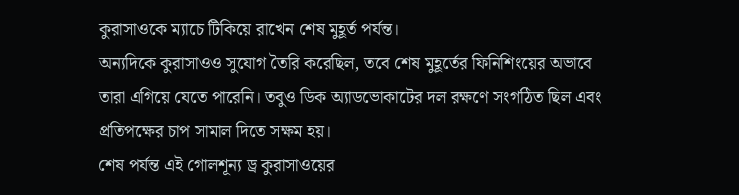কুরাসাওকে ম্যাচে টিকিয়ে রাখেন শেষ মুহূর্ত পর্যন্ত।
অন্যদিকে কুরাসাওও সুযোগ তৈরি করেছিল, তবে শেষ মুহূর্তের ফিনিশিংয়ের অভাবে তারা এগিয়ে যেতে পারেনি। তবুও ডিক অ্যাডভোকাটের দল রক্ষণে সংগঠিত ছিল এবং প্রতিপক্ষের চাপ সামাল দিতে সক্ষম হয়।
শেষ পর্যন্ত এই গোলশূন্য ড্র কুরাসাওয়ের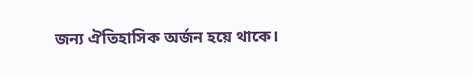জন্য ঐতিহাসিক অর্জন হয়ে থাকে।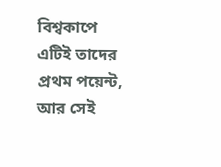বিশ্বকাপে এটিই তাদের প্রথম পয়েন্ট, আর সেই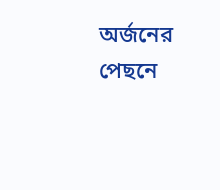অর্জনের পেছনে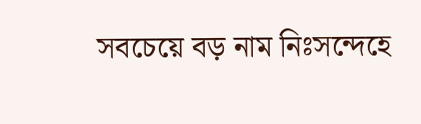সবচেয়ে বড় নাম নিঃসন্দেহে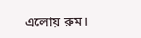এলোয় রুম।